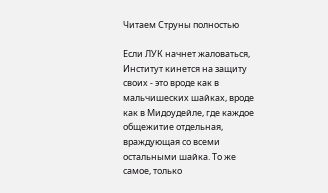Читаем Струны полностью

Если ЛУК начнет жаловаться, Институт кинется на защиту своих - это вроде как в мальчишеских шайках, вроде как в Мидоудейле, где каждое общежитие отдельная, враждующая со всеми остальными шайка. То же самое, только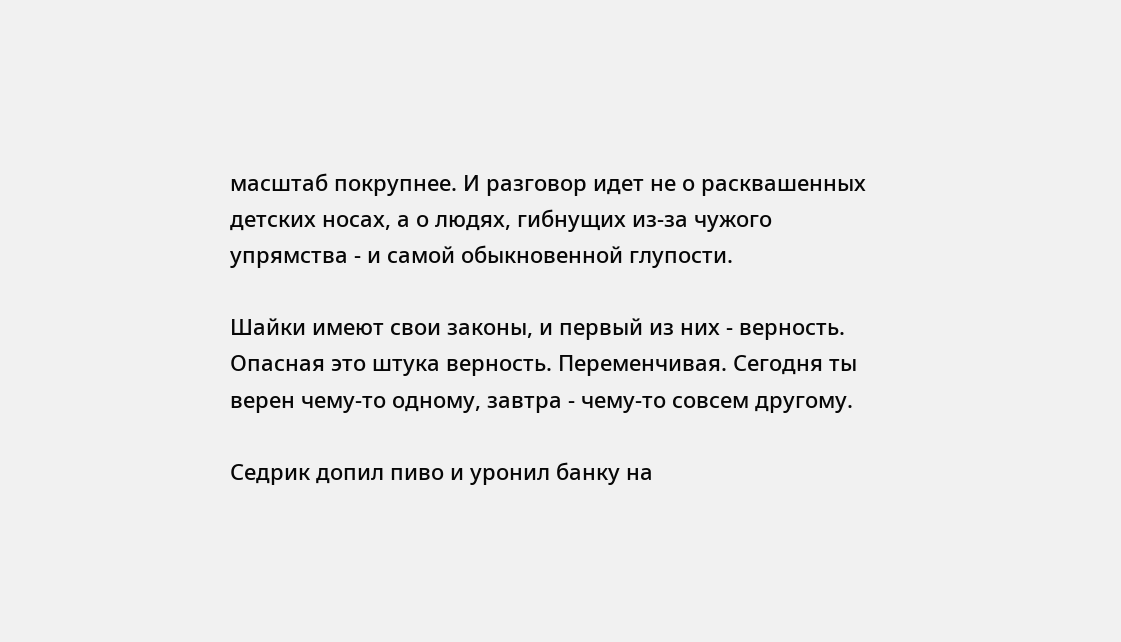масштаб покрупнее. И разговор идет не о расквашенных детских носах, а о людях, гибнущих из-за чужого упрямства - и самой обыкновенной глупости.

Шайки имеют свои законы, и первый из них - верность. Опасная это штука верность. Переменчивая. Сегодня ты верен чему-то одному, завтра - чему-то совсем другому.

Седрик допил пиво и уронил банку на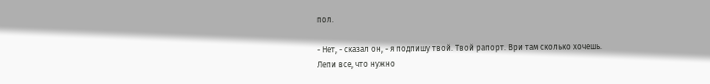пол.

- Нет, - сказал он, - я подпишу твой. Твой рапорт. Ври там сколько хочешь. Лепи все, что нужно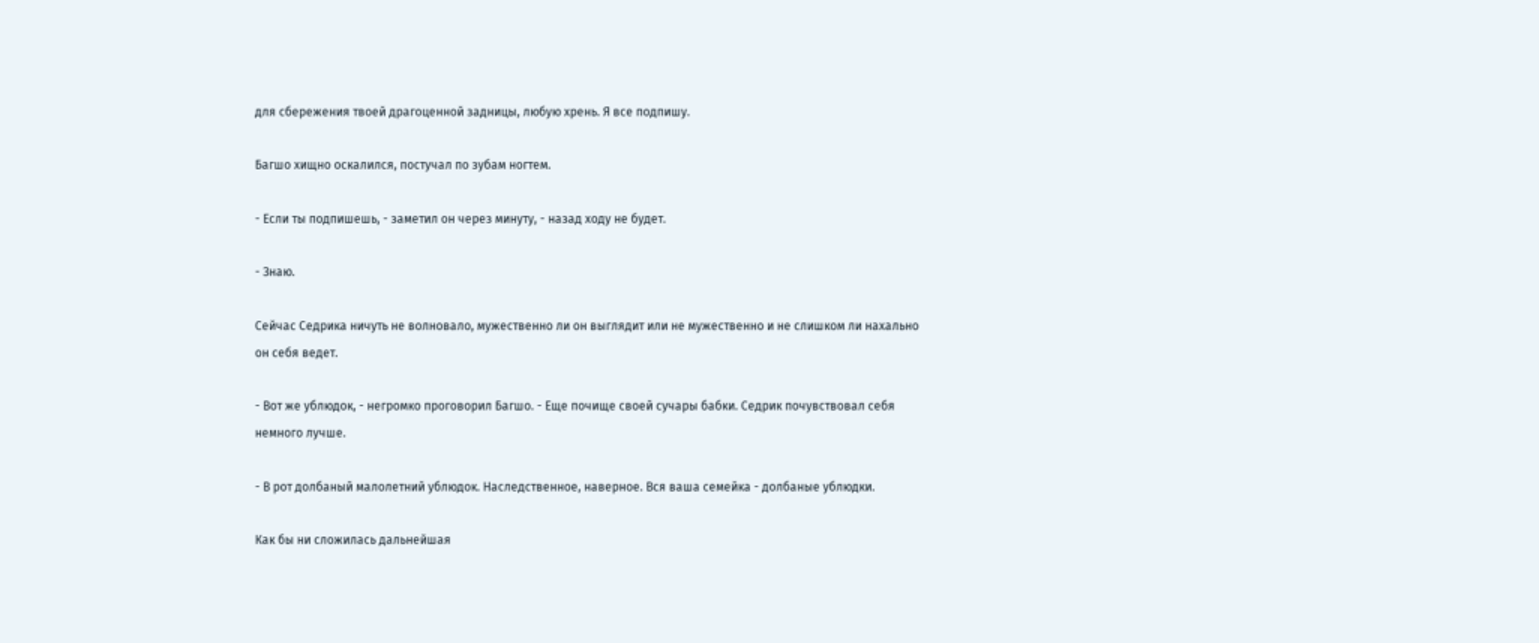для сбережения твоей драгоценной задницы, любую хрень. Я все подпишу.

Багшо хищно оскалился, постучал по зубам ногтем.

- Если ты подпишешь, - заметил он через минуту, - назад ходу не будет.

- Знаю.

Сейчас Седрика ничуть не волновало, мужественно ли он выглядит или не мужественно и не слишком ли нахально он себя ведет.

- Вот же ублюдок, - негромко проговорил Багшо. - Еще почище своей сучары бабки. Седрик почувствовал себя немного лучше.

- В рот долбаный малолетний ублюдок. Наследственное, наверное. Вся ваша семейка - долбаные ублюдки.

Как бы ни сложилась дальнейшая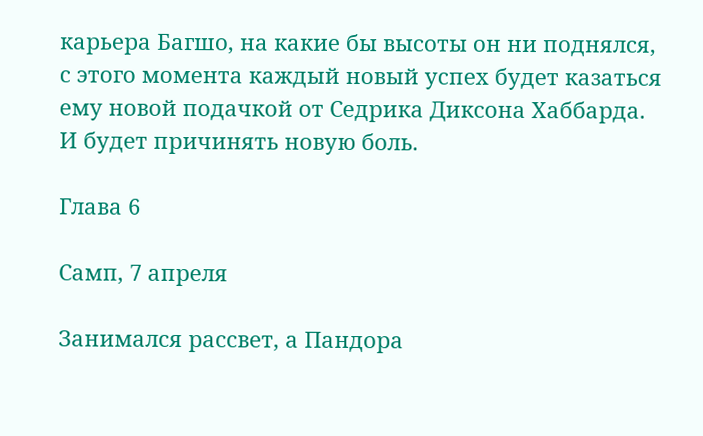карьера Багшо, на какие бы высоты он ни поднялся, с этого момента каждый новый успех будет казаться ему новой подачкой от Седрика Диксона Хаббарда. И будет причинять новую боль.

Глава 6

Самп, 7 апреля

Занимался рассвет, а Пандора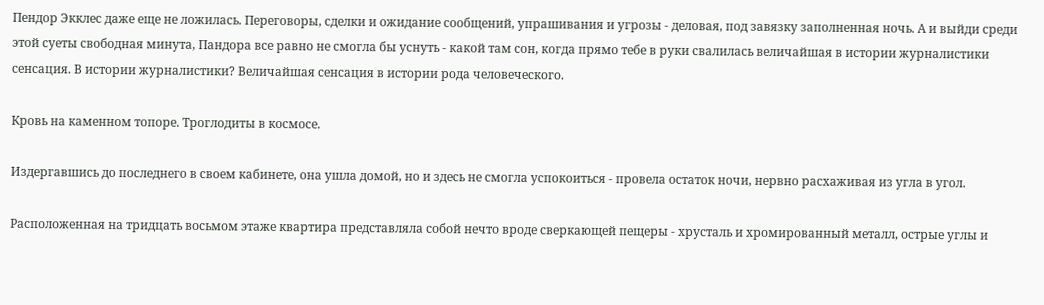Пендор Экклес даже еще не ложилась. Переговоры, сделки и ожидание сообщений, упрашивания и угрозы - деловая, под завязку заполненная ночь. А и выйди среди этой суеты свободная минута, Пандора все равно не смогла бы уснуть - какой там сон, когда прямо тебе в руки свалилась величайшая в истории журналистики сенсация. В истории журналистики? Величайшая сенсация в истории рода человеческого.

Кровь на каменном топоре. Троглодиты в космосе.

Издергавшись до последнего в своем кабинете, она ушла домой, но и здесь не смогла успокоиться - провела остаток ночи, нервно расхаживая из угла в угол.

Расположенная на тридцать восьмом этаже квартира представляла собой нечто вроде сверкающей пещеры - хрусталь и хромированный металл, острые углы и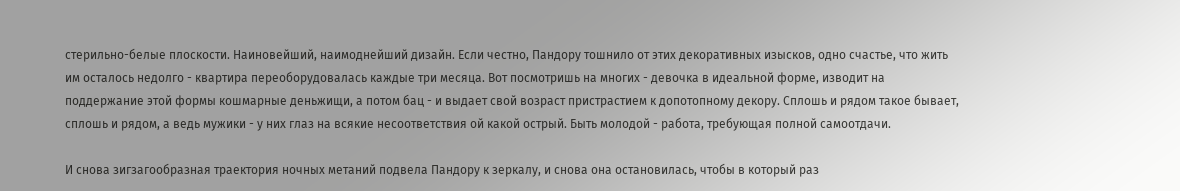стерильно-белые плоскости. Наиновейший, наимоднейший дизайн. Если честно, Пандору тошнило от этих декоративных изысков, одно счастье, что жить им осталось недолго - квартира переоборудовалась каждые три месяца. Вот посмотришь на многих - девочка в идеальной форме, изводит на поддержание этой формы кошмарные деньжищи, а потом бац - и выдает свой возраст пристрастием к допотопному декору. Сплошь и рядом такое бывает, сплошь и рядом, а ведь мужики - у них глаз на всякие несоответствия ой какой острый. Быть молодой - работа, требующая полной самоотдачи.

И снова зигзагообразная траектория ночных метаний подвела Пандору к зеркалу, и снова она остановилась, чтобы в который раз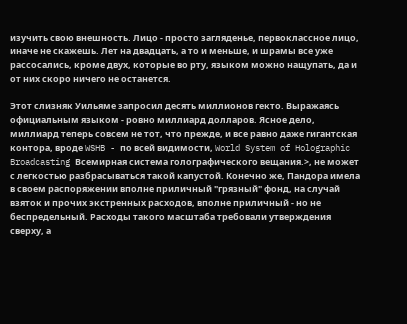изучить свою внешность. Лицо - просто загляденье, первоклассное лицо, иначе не скажешь. Лет на двадцать, а то и меньше, и шрамы все уже рассосались, кроме двух, которые во рту, языком можно нащупать, да и от них скоро ничего не останется.

Этот слизняк Уильяме запросил десять миллионов гекто. Выражаясь официальным языком - ровно миллиард долларов. Ясное дело, миллиард теперь совсем не тот, что прежде, и все равно даже гигантская контора, вроде WSHB - по всей видимости, World System of Holographic Broadcasting Всемирная система голографического вещания.>, не может с легкостью разбрасываться такой капустой. Конечно же, Пандора имела в своем распоряжении вполне приличный "грязный" фонд, на случай взяток и прочих экстренных расходов, вполне приличный - но не беспредельный. Расходы такого масштаба требовали утверждения сверху, а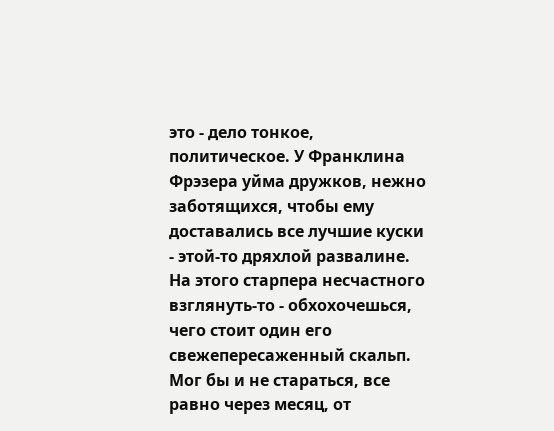это - дело тонкое, политическое. У Франклина Фрэзера уйма дружков, нежно заботящихся, чтобы ему доставались все лучшие куски - этой-то дряхлой развалине. На этого старпера несчастного взглянуть-то - обхохочешься, чего стоит один его свежепересаженный скальп. Мог бы и не стараться, все равно через месяц, от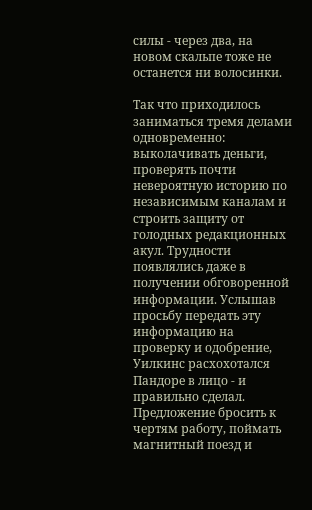силы - через два, на новом скальпе тоже не останется ни волосинки.

Так что приходилось заниматься тремя делами одновременно: выколачивать деньги, проверять почти невероятную историю по независимым каналам и строить защиту от голодных редакционных акул. Трудности появлялись даже в получении обговоренной информации. Услышав просьбу передать эту информацию на проверку и одобрение, Уилкинс расхохотался Пандоре в лицо - и правильно сделал. Предложение бросить к чертям работу, поймать магнитный поезд и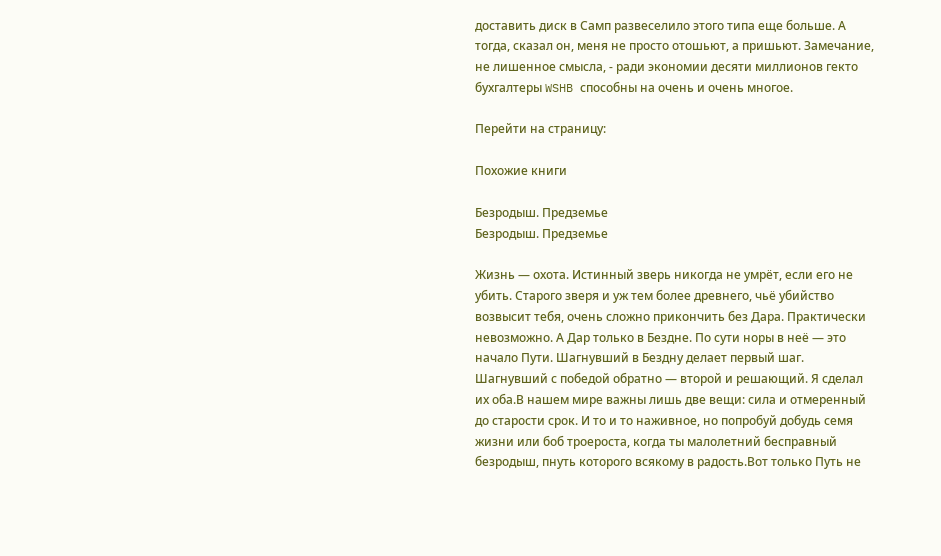доставить диск в Самп развеселило этого типа еще больше. А тогда, сказал он, меня не просто отошьют, а пришьют. Замечание, не лишенное смысла, - ради экономии десяти миллионов гекто бухгалтеры WSHB способны на очень и очень многое.

Перейти на страницу:

Похожие книги

Безродыш. Предземье
Безродыш. Предземье

Жизнь — охота. Истинный зверь никогда не умрёт, если его не убить. Старого зверя и уж тем более древнего, чьё убийство возвысит тебя, очень сложно прикончить без Дара. Практически невозможно. А Дар только в Бездне. По сути норы в неё — это начало Пути. Шагнувший в Бездну делает первый шаг. Шагнувший с победой обратно — второй и решающий. Я сделал их оба.В нашем мире важны лишь две вещи: сила и отмеренный до старости срок. И то и то наживное, но попробуй добудь семя жизни или боб троероста, когда ты малолетний бесправный безродыш, пнуть которого всякому в радость.Вот только Путь не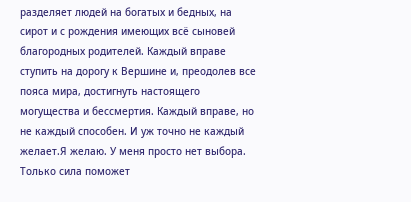разделяет людей на богатых и бедных, на сирот и с рождения имеющих всё сыновей благородных родителей. Каждый вправе ступить на дорогу к Вершине и, преодолев все пояса мира, достигнуть настоящего могущества и бессмертия. Каждый вправе, но не каждый способен. И уж точно не каждый желает.Я желаю. У меня просто нет выбора. Только сила поможет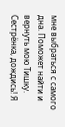мне выбраться с самого дна. Поможет найти и вернуть мою Тишку. Сестрёнка, дождись! Я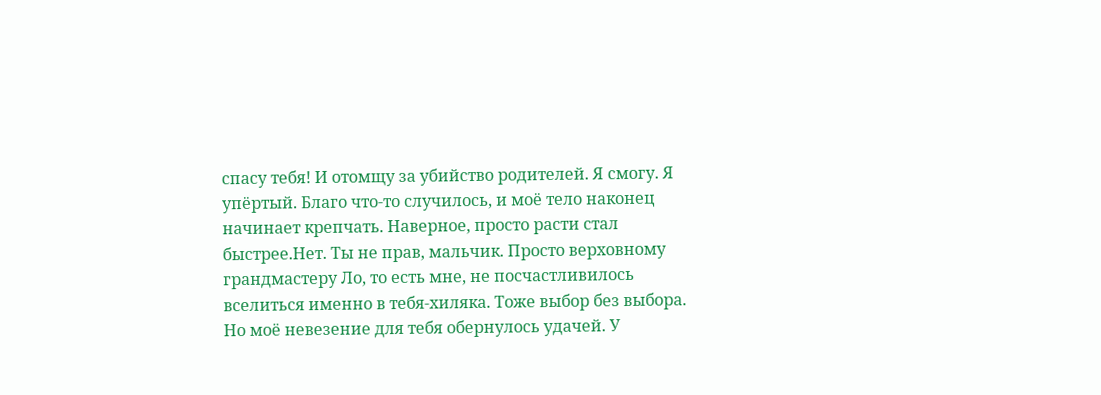спасу тебя! И отомщу за убийство родителей. Я смогу. Я упёртый. Благо что-то случилось, и моё тело наконец начинает крепчать. Наверное, просто расти стал быстрее.Нет. Ты не прав, мальчик. Просто верховному грандмастеру Ло, то есть мне, не посчастливилось вселиться именно в тебя-хиляка. Тоже выбор без выбора. Но моё невезение для тебя обернулось удачей. У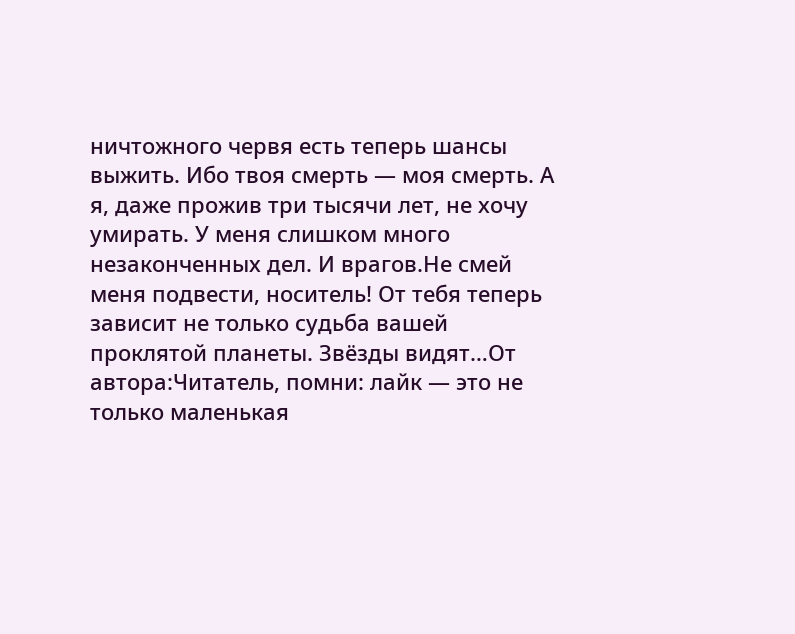ничтожного червя есть теперь шансы выжить. Ибо твоя смерть — моя смерть. А я, даже прожив три тысячи лет, не хочу умирать. У меня слишком много незаконченных дел. И врагов.Не смей меня подвести, носитель! От тебя теперь зависит не только судьба вашей проклятой планеты. Звёзды видят…От автора:Читатель, помни: лайк — это не только маленькая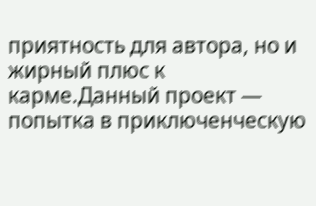приятность для автора, но и жирный плюс к карме.Данный проект — попытка в приключенческую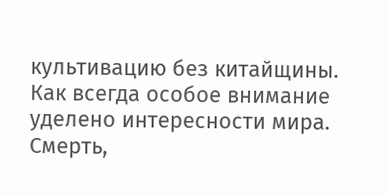культивацию без китайщины. Как всегда особое внимание уделено интересности мира. Смерть,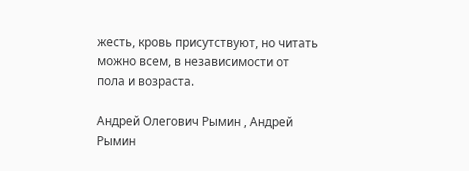жесть, кровь присутствуют, но читать можно всем, в независимости от пола и возраста.

Андрей Олегович Рымин , Андрей Рымин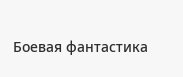Боевая фантастика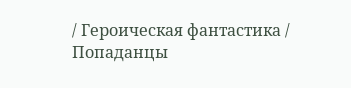/ Героическая фантастика / Попаданцы